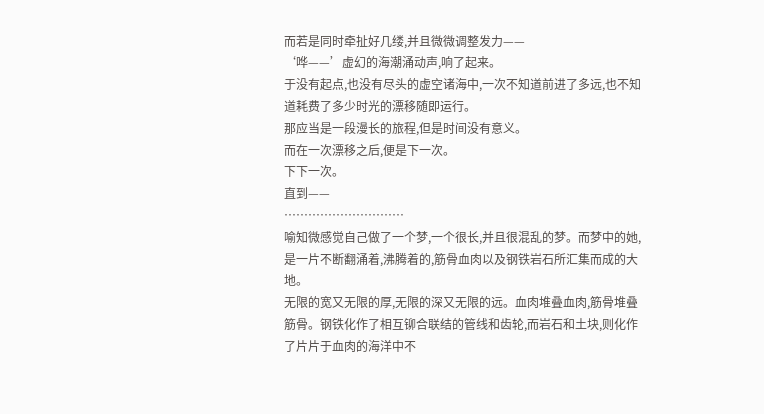而若是同时牵扯好几缕,并且微微调整发力——
‘哗——’虚幻的海潮涌动声,响了起来。
于没有起点,也没有尽头的虚空诸海中,一次不知道前进了多远,也不知道耗费了多少时光的漂移随即运行。
那应当是一段漫长的旅程,但是时间没有意义。
而在一次漂移之后,便是下一次。
下下一次。
直到——
…………………………
喻知微感觉自己做了一个梦,一个很长,并且很混乱的梦。而梦中的她,是一片不断翻涌着,沸腾着的,筋骨血肉以及钢铁岩石所汇集而成的大地。
无限的宽又无限的厚,无限的深又无限的远。血肉堆叠血肉,筋骨堆叠筋骨。钢铁化作了相互铆合联结的管线和齿轮,而岩石和土块,则化作了片片于血肉的海洋中不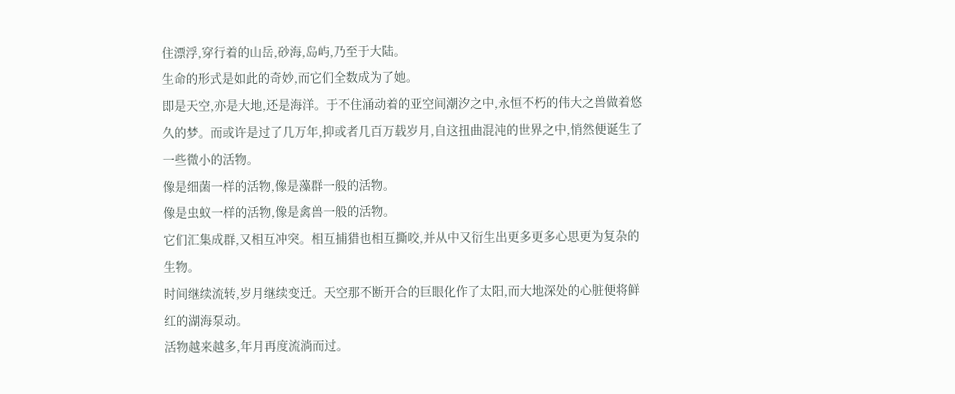住漂浮,穿行着的山岳,砂海,岛屿,乃至于大陆。
生命的形式是如此的奇妙,而它们全数成为了她。
即是天空,亦是大地,还是海洋。于不住涌动着的亚空间潮汐之中,永恒不朽的伟大之兽做着悠久的梦。而或许是过了几万年,抑或者几百万载岁月,自这扭曲混沌的世界之中,悄然便诞生了一些微小的活物。
像是细菌一样的活物,像是藻群一般的活物。
像是虫蚁一样的活物,像是禽兽一般的活物。
它们汇集成群,又相互冲突。相互捕猎也相互撕咬,并从中又衍生出更多更多心思更为复杂的生物。
时间继续流转,岁月继续变迁。天空那不断开合的巨眼化作了太阳,而大地深处的心脏便将鲜红的湖海泵动。
活物越来越多,年月再度流淌而过。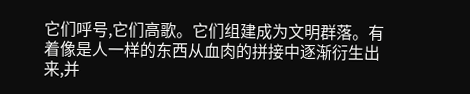它们呼号,它们高歌。它们组建成为文明群落。有着像是人一样的东西从血肉的拼接中逐渐衍生出来,并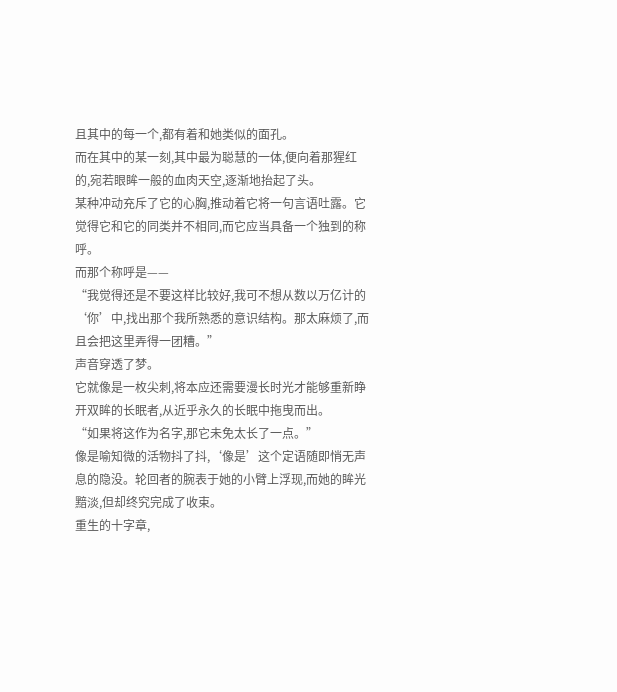且其中的每一个,都有着和她类似的面孔。
而在其中的某一刻,其中最为聪慧的一体,便向着那猩红的,宛若眼眸一般的血肉天空,逐渐地抬起了头。
某种冲动充斥了它的心胸,推动着它将一句言语吐露。它觉得它和它的同类并不相同,而它应当具备一个独到的称呼。
而那个称呼是——
“我觉得还是不要这样比较好,我可不想从数以万亿计的‘你’中,找出那个我所熟悉的意识结构。那太麻烦了,而且会把这里弄得一团糟。”
声音穿透了梦。
它就像是一枚尖刺,将本应还需要漫长时光才能够重新睁开双眸的长眠者,从近乎永久的长眠中拖曳而出。
“如果将这作为名字,那它未免太长了一点。”
像是喻知微的活物抖了抖,‘像是’这个定语随即悄无声息的隐没。轮回者的腕表于她的小臂上浮现,而她的眸光黯淡,但却终究完成了收束。
重生的十字章,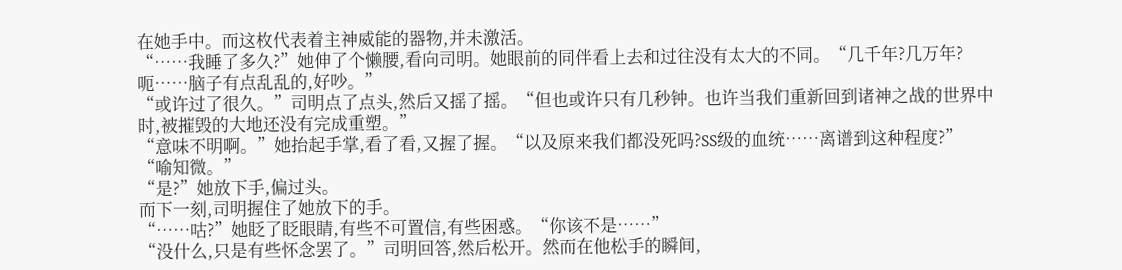在她手中。而这枚代表着主神威能的器物,并未激活。
“……我睡了多久?”她伸了个懒腰,看向司明。她眼前的同伴看上去和过往没有太大的不同。“几千年?几万年?呃……脑子有点乱乱的,好吵。”
“或许过了很久。”司明点了点头,然后又摇了摇。“但也或许只有几秒钟。也许当我们重新回到诸神之战的世界中时,被摧毁的大地还没有完成重塑。”
“意味不明啊。”她抬起手掌,看了看,又握了握。“以及原来我们都没死吗?SS级的血统……离谱到这种程度?”
“喻知微。”
“是?”她放下手,偏过头。
而下一刻,司明握住了她放下的手。
“……咕?”她眨了眨眼睛,有些不可置信,有些困惑。“你该不是……”
“没什么,只是有些怀念罢了。”司明回答,然后松开。然而在他松手的瞬间,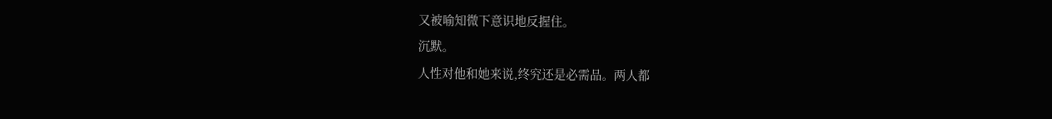又被喻知微下意识地反握住。
沉默。
人性对他和她来说,终究还是必需品。两人都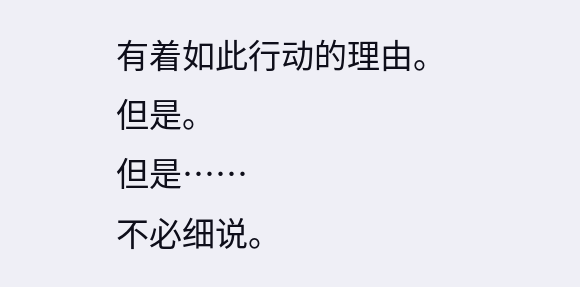有着如此行动的理由。
但是。
但是……
不必细说。